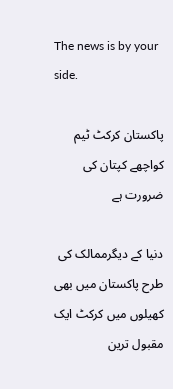The news is by your side.

پاکستان کرکٹ ٹیم کواچھے کپتان کی ضرورت ہے

دنیا کے دیگرممالک کی طرح پاکستان میں بھی کھیلوں میں کرکٹ ایک مقبول ترین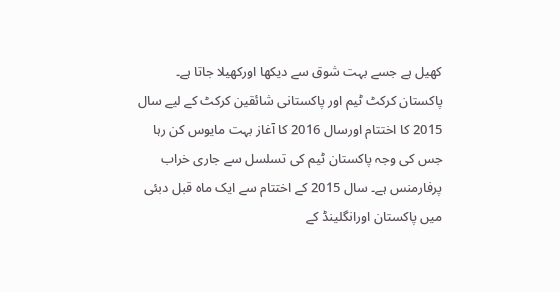کھیل ہے جسے بہت شوق سے دیکھا اورکھیلا جاتا ہے۔ پاکستان کرکٹ ٹیم اور پاکستانی شائقین کرکٹ کے لیے سال 2015 کا اختتام اورسال 2016 کا آغاز بہت مایوس کن رہا جس کی وجہ پاکستان ٹیم کی تسلسل سے جاری خراب پرفارمنس ہے۔ سال 2015 کے اختتام سے ایک ماہ قبل دبئی میں پاکستان اورانگلینڈ کے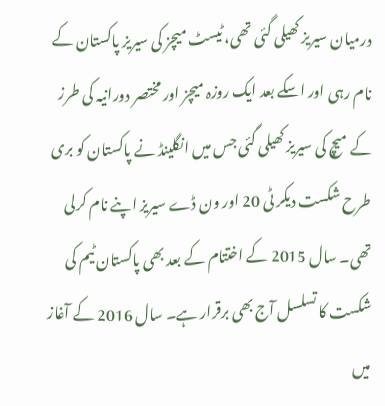درمیان سیریز کھیلی گئی تھی، ٹیسٹ میچز کی سیریز پاکستان کے نام رہی اور اسکے بعد ایک روزہ میچز اور مختصر دورانیہ کی طرز کے میچ کی سیریز کھیلی گئی جس میں انگلینڈ نے پاکستان کو بری طرح شکست دیکر ٹی 20 اور ون ڈے سیریز اپنے نام کرلی تھی۔ سال 2015 کے اختتام کے بعد بھی پاکستان ٹیم کی شکست کا تسلسل آج بھی برقرار ہے۔ سال 2016 کے آغاز میں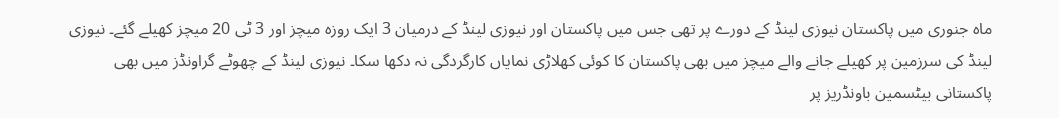ماہ جنوری میں پاکستان نیوزی لینڈ کے دورے پر تھی جس میں پاکستان اور نیوزی لینڈ کے درمیان 3 ایک روزہ میچز اور 3 ٹی 20 میچز کھیلے گئے۔ نیوزی لینڈ کی سرزمین پر کھیلے جانے والے میچز میں بھی پاکستان کا کوئی کھلاڑی نمایاں کارگردگی نہ دکھا سکا۔ نیوزی لینڈ کے چھوٹے گراونڈز میں بھی پاکستانی بیٹسمین باونڈریز پر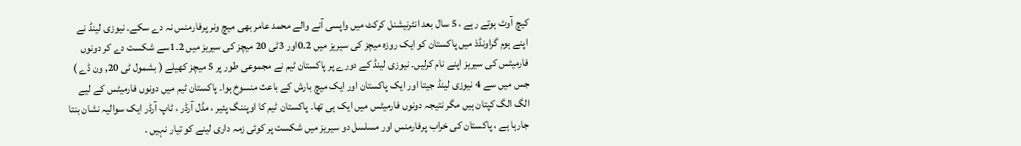کیچ آوٹ ہوتے رہے ، 5 سال بعد انٹرنیشنل کرکٹ میں واپسی آنے والے محمد عامر بھی میچ ونر پرفارمنس نہ دے سکے۔ نیوزی لینڈ نے اپنے ہوم گراونڈذ میں پاکستان کو ایک روزہ میچز کی سیریز میں 2۔0اور 3ٹی 20 میچز کی سیریز میں 2۔1سے شکست دے کر دونوں فارمیٹس کی سیریز اپنے نام کرلیں۔ نیوزی لینڈ کے دورے پر پاکستان ٹیم نے مجموعی طور پر 5 میچز کھیلے ( بشمول ٹی 20, ون ڈے ) جس میں سے 4 نیوزی لینڈ جیتا اور ایک پاکستان اور ایک میچ بارش کے باعث منسوخ ہوا۔ پاکستان ٹیم میں دونوں فارمیٹس کے لیے الگ الگ کپتان ہیں مگر نتیجہ دونوں فارمیٹس میں ایک ہی تھا۔ پاکستان ٹیم کا اوپننگ پئیر ، مڈل آرڈر ، ٹاپ آرڈر ایک سوالیہ نشان بنتا جارہا ہے ، پاکستان کی خراب پرفارمنس اور مسلسل دو سیریز میں شکست پر کوئی زمہ داری لینے کو تیار نہیں ۔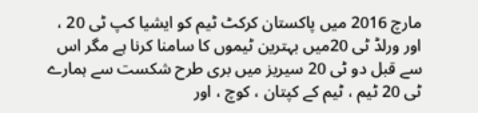مارچ 2016 میں پاکستان کرکٹ ٹیم کو ایشیا کپ ٹی 20 ، اور ورلڈ ٹی 20میں بہترین ٹیموں کا سامنا کرنا ہے مگر اس سے قبل دو ٹی 20 سیریز میں بری طرح شکست سے ہمارے ٹی 20 ٹیم ، ٹیم کے کپتان ، کوچ ، اور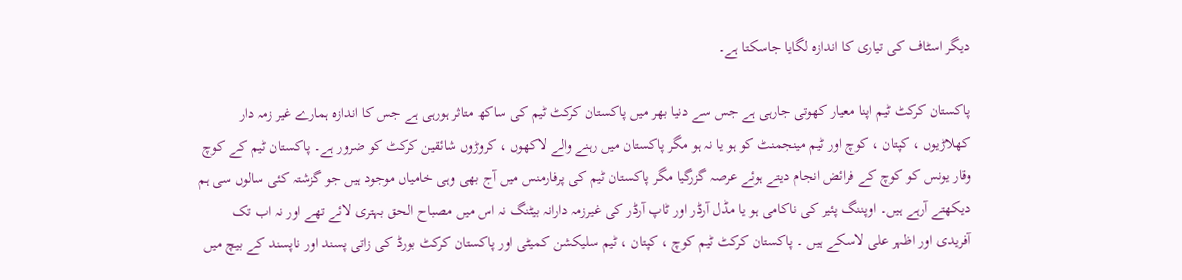دیگر اسٹاف کی تیاری کا اندازہ لگایا جاسکتا ہے۔

پاکستان کرکٹ ٹیم اپنا معیار کھوتی جارہی ہے جس سے دنیا بھر میں پاکستان کرکٹ ٹیم کی ساکھ متاثر ہورہی ہے جس کا اندازہ ہمارے غیر زمہ دار کھلاڑیوں ، کپتان ، کوچ اور ٹیم مینجمنٹ کو ہو یا نہ ہو مگر پاکستان میں رہنے والے لاکھوں ، کروڑوں شائقین کرکٹ کو ضرور ہے۔ پاکستان ٹیم کے کوچ وقار یونس کو کوچ کے فرائض انجام دیتے ہوئے عرصہ گزرگیا مگر پاکستان ٹیم کی پرفارمنس میں آج بھی وہی خامیاں موجود ہیں جو گزشتہ کئی سالوں سی ہم دیکھتے آرہے ہیں۔ اوپننگ پئیر کی ناکامی ہو یا مڈل آرڈر اور ٹاپ آرڈر کی غیرزمہ دارانہ بیٹنگ نہ اس میں مصباح الحق بہتری لائے تھے اور نہ اب تک آفریدی اور اظہر علی لاسکے ہیں ۔ پاکستان کرکٹ ٹیم کوچ ، کپتان ، ٹیم سلیکشن کمیٹی اور پاکستان کرکٹ بورڈ کی زاتی پسند اور ناپسند کے بیچ میں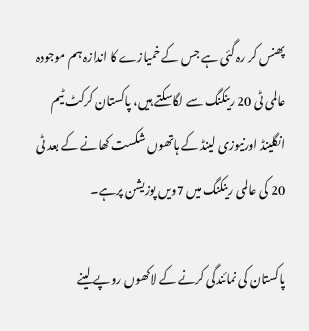پھنس کر رہ گئی ہے جس کے خمیازے کا اندازہ ہم موجودہ عالمی ٹی 20 رینکنگ سے لگاسکتے ہیں، پاکستان کرکٹ ٹیم انگلینڈ اورنیوزی لینڈ کے ہاتھوں شکست کھانے کے بعد ٹی 20 کی عالمی رینکنگ میں 7ویں پوزیشن پرہے۔

پاکستان کی نمائندگی کرنے کے لاکھوں روپے لینے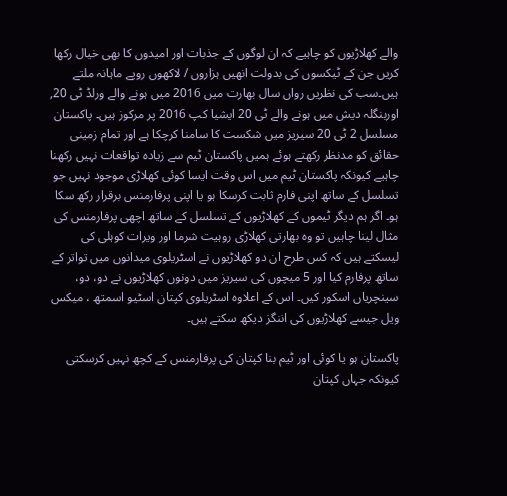والے کھلاڑیوں کو چاہیے کہ ان لوگوں کے جذبات اور امیدوں کا بھی خیال رکھا کریں جن کے ٹیکسوں کی بدولت انھیں ہزاروں / لاکھوں روپے ماہانہ ملتے ہیں۔سب کی نظریں رواں سال بھارت میں 2016 میں ہونے والے ورلڈ ٹی 20, اوربنگلہ دیش میں ہونے والے ٹی 20 ایشیا کپ 2016 پر مرکوز ہیں۔ پاکستان مسلسل 2 ٹی 20 سیریز میں شکست کا سامنا کرچکا ہے اور تمام زمینی حقائق کو مدنظر رکھتے ہوئے ہمیں پاکستان ٹیم سے زیادہ تواقعات نہیں رکھنا چاہیے کیونکہ پاکستان ٹیم میں اس وقت ایسا کوئی کھلاڑی موجود نہیں جو تسلسل کے ساتھ اپنی فارم ثابت کرسکا ہو یا اپنی پرفارمنس برقرار رکھ سکا ہو۔ اگر ہم دیگر ٹیموں کے کھلاڑیوں کے تسلسل کے ساتھ اچھی پرفارمنس کی مثال لینا چاہیں تو وہ بھارتی کھلاڑی روہیت شرما اور ویرات کوہلی کی لیسکتے ہیں کہ کس طرح ان دو کھلاڑیوں نے اسٹریلوی میدانوں میں تواتر کے ساتھ پرفارم کیا اور 5 میچوں کی سیریز میں دونوں کھلاڑیوں نے دو، دو، سینچریاں اسکور کیں۔ اس کے اعلاوہ اسٹریلوی کپتان اسٹیو اسمتھ ، میکس ویل جیسے کھلاڑیوں کی اننگز دیکھ سکتے ہیں۔

پاکستان ہو یا کوئی اور ٹیم بنا کپتان کی پرفارمنس کے کچھ نہیں کرسکتی کیونکہ جہاں کپتان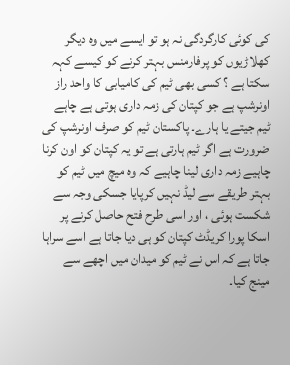کی کوئی کارگردگی نہ ہو تو ایسے میں وہ دیگر کھلاڑیوں کو پرفارمنس بہتر کرنے کو کیسے کہہ سکتا ہے ؟ کسی بھی ٹیم کی کامیابی کا واحد راز اونرشپ ہے جو کپتان کی زمہ داری ہوتی ہے چاہے ٹیم جیتے یا ہارے۔ پاکستان ٹیم کو صرف اونرشپ کی ضرورت ہے اگر ٹیم ہارتی ہے تو یہ کپتان کو اون کرنا چاہیے زمہ داری لینا چاہیے کہ وہ میچ میں ٹیم کو بہتر طریقے سے لیڈ نہیں کرپایا جسکی وجہ سے شکست ہوئی ، اور اسی طرح فتح حاصل کرنے پر اسکا پورا کریڈٹ کپتان کو ہی دیا جاتا ہے اسے سراہا جاتا ہے کہ اس نے ٹیم کو میدان میں اچھے سے مینج کیا۔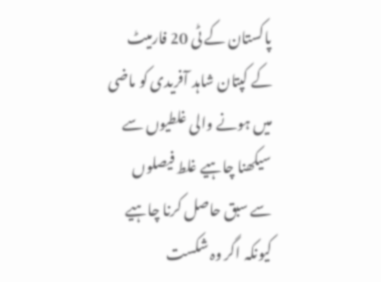پاکستان کے ٹی 20 فارمیٹ کے کپتان شاہد آفریدی کو ماضی میں ہونے والی غلطیوں سے سیکھنا چاہیے غلط فیصلوں سے سبق حاصل کرنا چاہیے کیونکہ اگر وہ شکست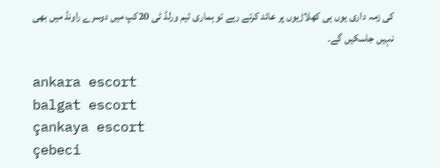کی زمہ داری یوں ہی کھلاڑیوں پر عائد کرتے رہے تو ہماری ٹیم ورلڈ ٹی 20کپ میں دوسرے راونڈ میں بھی نہیں جاسکیں گے۔

ankara escort
balgat escort
çankaya escort
çebeci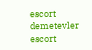escort
demetevler escort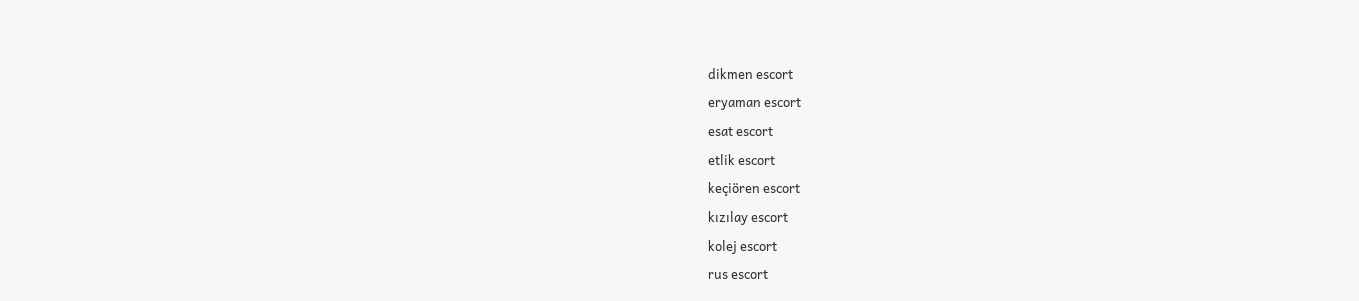dikmen escort
eryaman escort
esat escort
etlik escort
keçiören escort
kızılay escort
kolej escort
rus escort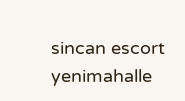sincan escort
yenimahalle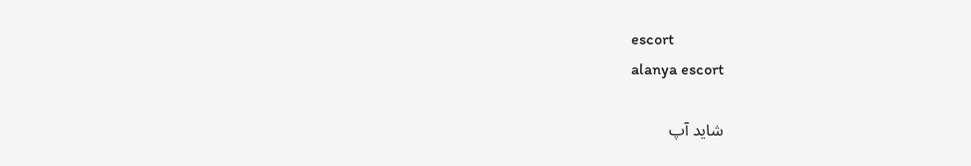escort
alanya escort

شاید آپ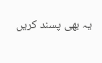یہ بھی پسند کریں